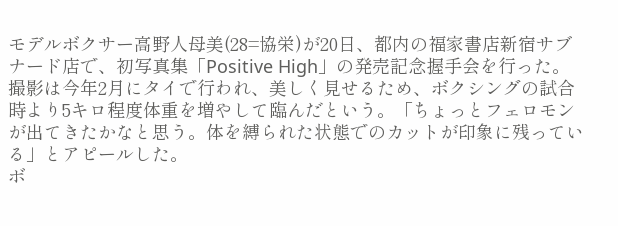モデルボクサー高野人母美(28=協栄)が20日、都内の福家書店新宿サブナード店で、初写真集「Positive High」の発売記念握手会を行った。
撮影は今年2月にタイで行われ、美しく見せるため、ボクシングの試合時より5キロ程度体重を増やして臨んだという。「ちょっとフェロモンが出てきたかなと思う。体を縛られた状態でのカットが印象に残っている」とアピールした。
ボ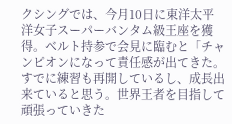クシングでは、今月10日に東洋太平洋女子スーパーバンタム級王座を獲得。ベルト持参で会見に臨むと「チャンピオンになって責任感が出てきた。すでに練習も再開しているし、成長出来ていると思う。世界王者を目指して頑張っていきた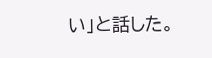い」と話した。